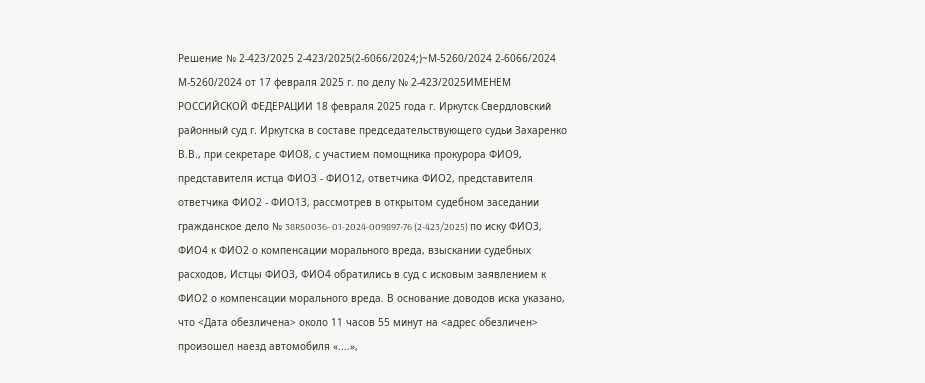Решение № 2-423/2025 2-423/2025(2-6066/2024;)~М-5260/2024 2-6066/2024 М-5260/2024 от 17 февраля 2025 г. по делу № 2-423/2025ИМЕНЕМ РОССИЙСКОЙ ФЕДЕРАЦИИ 18 февраля 2025 года г. Иркутск Свердловский районный суд г. Иркутска в составе председательствующего судьи Захаренко В.В., при секретаре ФИО8, с участием помощника прокурора ФИО9, представителя истца ФИО3 - ФИО12, ответчика ФИО2, представителя ответчика ФИО2 - ФИО13, рассмотрев в открытом судебном заседании гражданское дело № 38RS0036- 01-2024-009897-76 (2-423/2025) по иску ФИО3, ФИО4 к ФИО2 о компенсации морального вреда, взыскании судебных расходов, Истцы ФИО3, ФИО4 обратились в суд с исковым заявлением к ФИО2 о компенсации морального вреда. В основание доводов иска указано, что <Дата обезличена> около 11 часов 55 минут на <адрес обезличен> произошел наезд автомобиля «....»,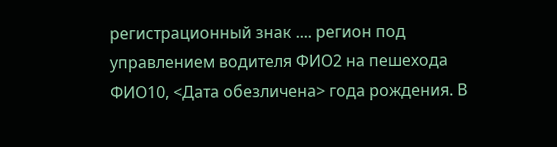регистрационный знак .... регион под управлением водителя ФИО2 на пешехода ФИО10, <Дата обезличена> года рождения. В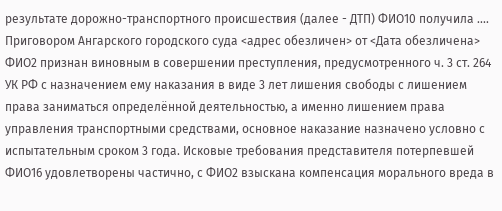результате дорожно-транспортного происшествия (далее - ДТП) ФИО10 получила .... Приговором Ангарского городского суда <адрес обезличен> от <Дата обезличена> ФИО2 признан виновным в совершении преступления, предусмотренного ч. 3 ст. 264 УК РФ с назначением ему наказания в виде 3 лет лишения свободы с лишением права заниматься определённой деятельностью, а именно лишением права управления транспортными средствами, основное наказание назначено условно с испытательным сроком 3 года. Исковые требования представителя потерпевшей ФИО16 удовлетворены частично, с ФИО2 взыскана компенсация морального вреда в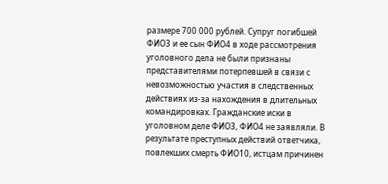размере 700 000 рублей. Супруг погибшей ФИО3 и ее сын ФИО4 в ходе рассмотрения уголовного дела не были признаны представителями потерпевшей в связи с невозможностью участия в следственных действиях из-за нахождения в длительных командировках. Гражданские иски в уголовном деле ФИО3, ФИО4 не заявляли. В результате преступных действий ответчика, повлекших смерть ФИО10, истцам причинен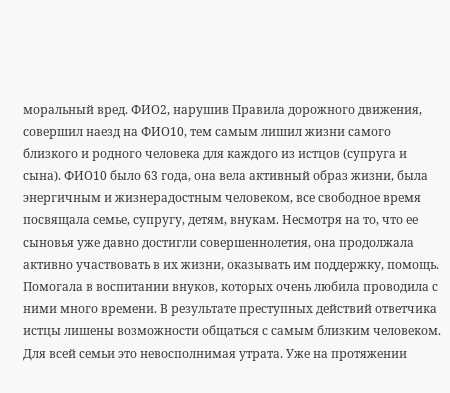моральный вред. ФИО2, нарушив Правила дорожного движения, совершил наезд на ФИО10, тем самым лишил жизни самого близкого и родного человека для каждого из истцов (супруга и сына). ФИО10 было 63 года, она вела активный образ жизни, была энергичным и жизнерадостным человеком, все свободное время посвящала семье, супругу, детям, внукам. Несмотря на то, что ее сыновья уже давно достигли совершеннолетия, она продолжала активно участвовать в их жизни, оказывать им поддержку, помощь. Помогала в воспитании внуков, которых очень любила проводила с ними много времени. В результате преступных действий ответчика истцы лишены возможности общаться с самым близким человеком. Для всей семьи это невосполнимая утрата. Уже на протяжении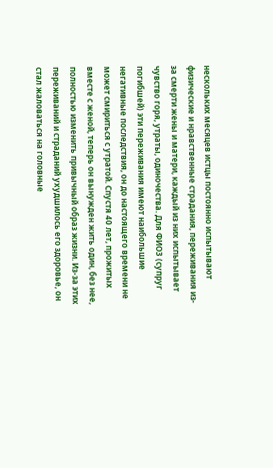нескольких месяцев истцы постоянно испытывают физические и нравственные страдания, переживания из-за смерти жены и матери, каждый из них испытывает чувство горя, утраты, одиночества. Для ФИО3 (супруг погибшей) эти переживания имеют наибольшие негативные последствия, он до настоящего времени не может смириться с утратой. Спустя 40 лет, прожитых вместе с женой, теперь он вынужден жить один, без нее, полностью изменить привычный образ жизни. Из-за этих переживаний и страданий ухудшилось его здоровье, он стал жаловаться на головные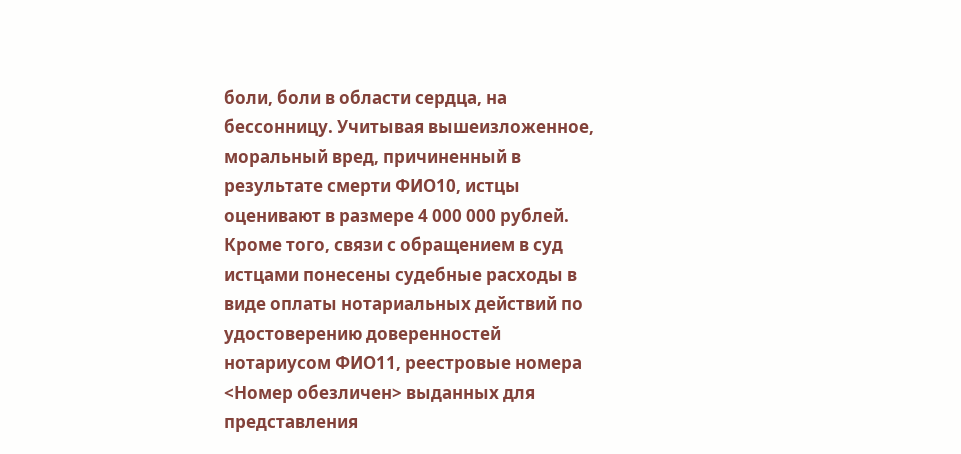боли, боли в области сердца, на бессонницу. Учитывая вышеизложенное, моральный вред, причиненный в результате смерти ФИО10, истцы оценивают в размере 4 000 000 рублей. Кроме того, связи с обращением в суд истцами понесены судебные расходы в виде оплаты нотариальных действий по удостоверению доверенностей нотариусом ФИО11, реестровые номера <Номер обезличен> выданных для представления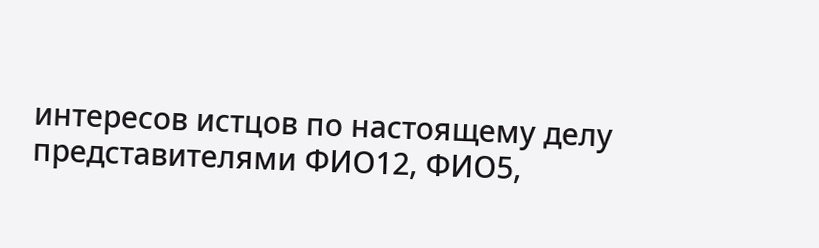интересов истцов по настоящему делу представителями ФИО12, ФИО5,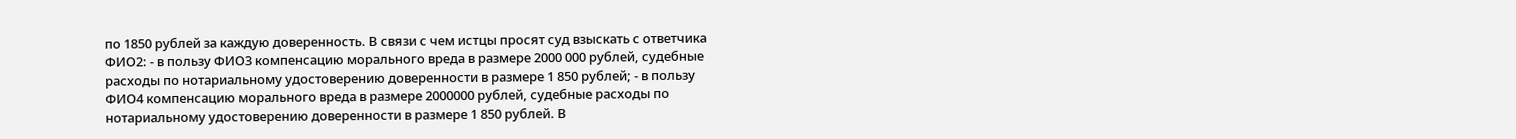по 1850 рублей за каждую доверенность. В связи с чем истцы просят суд взыскать с ответчика ФИО2: - в пользу ФИО3 компенсацию морального вреда в размере 2000 000 рублей, судебные расходы по нотариальному удостоверению доверенности в размере 1 850 рублей; - в пользу ФИО4 компенсацию морального вреда в размере 2000000 рублей, судебные расходы по нотариальному удостоверению доверенности в размере 1 850 рублей. В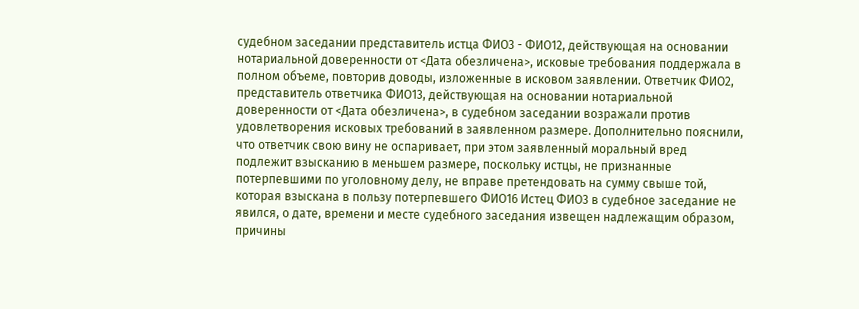судебном заседании представитель истца ФИО3 - ФИО12, действующая на основании нотариальной доверенности от <Дата обезличена>, исковые требования поддержала в полном объеме, повторив доводы, изложенные в исковом заявлении. Ответчик ФИО2, представитель ответчика ФИО13, действующая на основании нотариальной доверенности от <Дата обезличена>, в судебном заседании возражали против удовлетворения исковых требований в заявленном размере. Дополнительно пояснили, что ответчик свою вину не оспаривает, при этом заявленный моральный вред подлежит взысканию в меньшем размере, поскольку истцы, не признанные потерпевшими по уголовному делу, не вправе претендовать на сумму свыше той, которая взыскана в пользу потерпевшего ФИО16 Истец ФИО3 в судебное заседание не явился, о дате, времени и месте судебного заседания извещен надлежащим образом, причины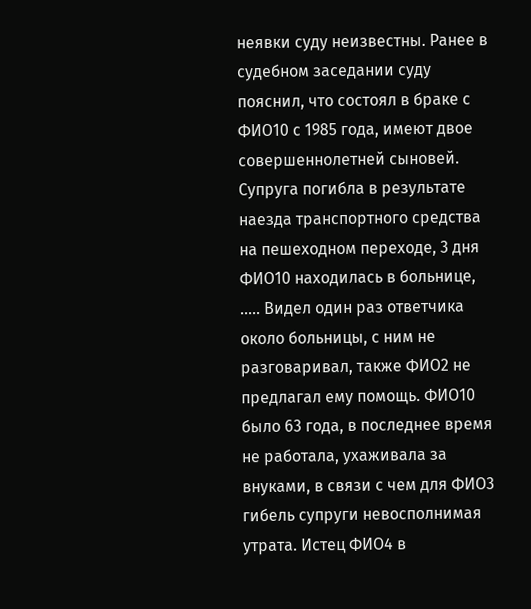неявки суду неизвестны. Ранее в судебном заседании суду пояснил, что состоял в браке с ФИО10 с 1985 года, имеют двое совершеннолетней сыновей. Супруга погибла в результате наезда транспортного средства на пешеходном переходе, 3 дня ФИО10 находилась в больнице, ..... Видел один раз ответчика около больницы, с ним не разговаривал, также ФИО2 не предлагал ему помощь. ФИО10 было 63 года, в последнее время не работала, ухаживала за внуками, в связи с чем для ФИО3 гибель супруги невосполнимая утрата. Истец ФИО4 в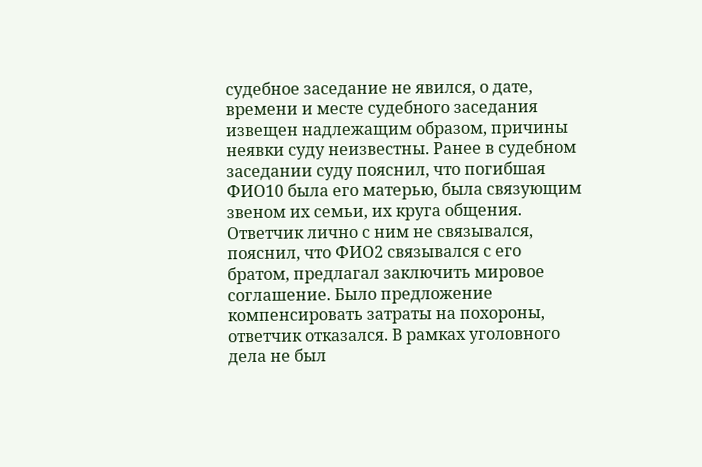судебное заседание не явился, о дате, времени и месте судебного заседания извещен надлежащим образом, причины неявки суду неизвестны. Ранее в судебном заседании суду пояснил, что погибшая ФИО10 была его матерью, была связующим звеном их семьи, их круга общения. Ответчик лично с ним не связывался, пояснил, что ФИО2 связывался с его братом, предлагал заключить мировое соглашение. Было предложение компенсировать затраты на похороны, ответчик отказался. В рамках уголовного дела не был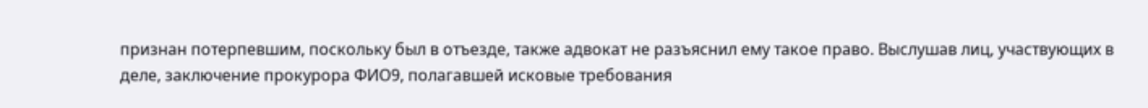признан потерпевшим, поскольку был в отъезде, также адвокат не разъяснил ему такое право. Выслушав лиц, участвующих в деле, заключение прокурора ФИО9, полагавшей исковые требования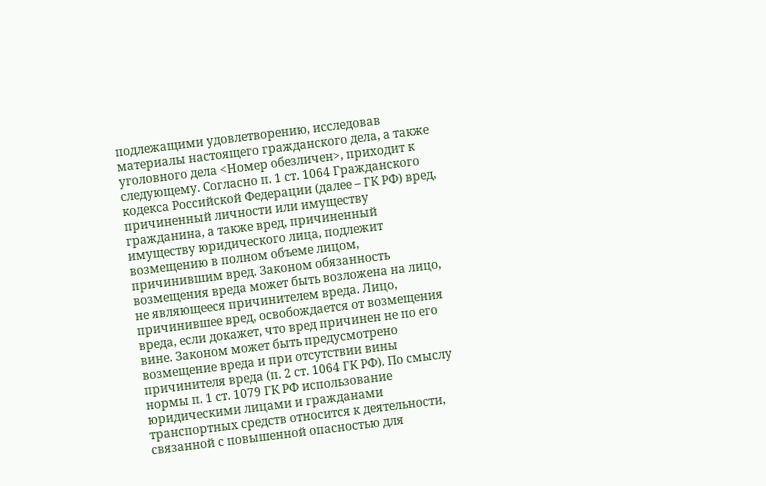подлежащими удовлетворению, исследовав материалы настоящего гражданского дела, а также уголовного дела <Номер обезличен>, приходит к следующему. Согласно п. 1 ст. 1064 Гражданского кодекса Российской Федерации (далее – ГК РФ) вред, причиненный личности или имуществу гражданина, а также вред, причиненный имуществу юридического лица, подлежит возмещению в полном объеме лицом, причинившим вред. Законом обязанность возмещения вреда может быть возложена на лицо, не являющееся причинителем вреда. Лицо, причинившее вред, освобождается от возмещения вреда, если докажет, что вред причинен не по его вине. Законом может быть предусмотрено возмещение вреда и при отсутствии вины причинителя вреда (п. 2 ст. 1064 ГК РФ). По смыслу нормы п. 1 ст. 1079 ГК РФ использование юридическими лицами и гражданами транспортных средств относится к деятельности, связанной с повышенной опасностью для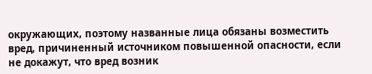окружающих, поэтому названные лица обязаны возместить вред, причиненный источником повышенной опасности, если не докажут, что вред возник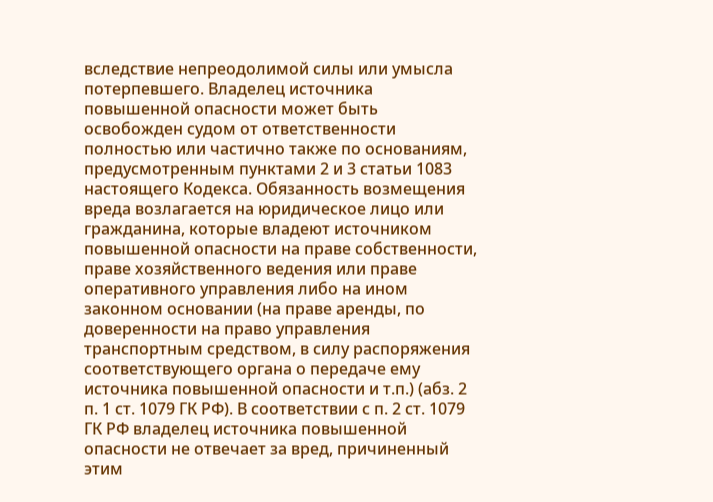вследствие непреодолимой силы или умысла потерпевшего. Владелец источника повышенной опасности может быть освобожден судом от ответственности полностью или частично также по основаниям, предусмотренным пунктами 2 и 3 статьи 1083 настоящего Кодекса. Обязанность возмещения вреда возлагается на юридическое лицо или гражданина, которые владеют источником повышенной опасности на праве собственности, праве хозяйственного ведения или праве оперативного управления либо на ином законном основании (на праве аренды, по доверенности на право управления транспортным средством, в силу распоряжения соответствующего органа о передаче ему источника повышенной опасности и т.п.) (абз. 2 п. 1 ст. 1079 ГК РФ). В соответствии с п. 2 ст. 1079 ГК РФ владелец источника повышенной опасности не отвечает за вред, причиненный этим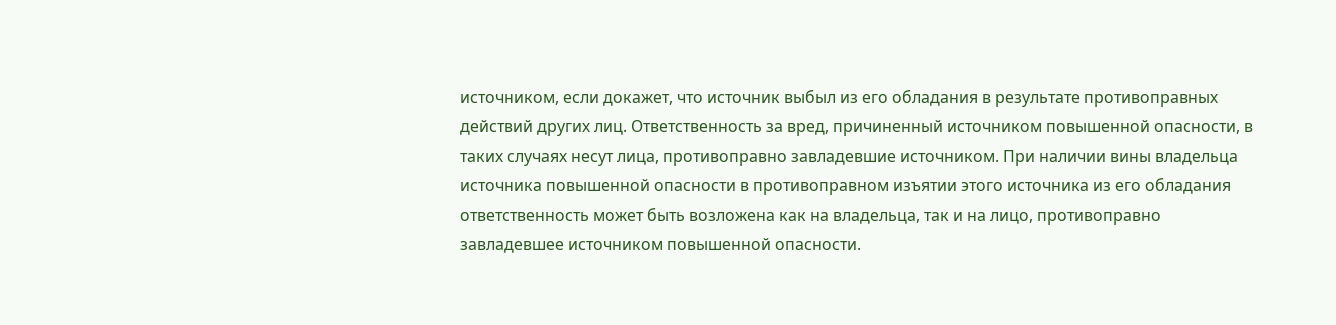источником, если докажет, что источник выбыл из его обладания в результате противоправных действий других лиц. Ответственность за вред, причиненный источником повышенной опасности, в таких случаях несут лица, противоправно завладевшие источником. При наличии вины владельца источника повышенной опасности в противоправном изъятии этого источника из его обладания ответственность может быть возложена как на владельца, так и на лицо, противоправно завладевшее источником повышенной опасности.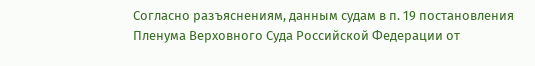Согласно разъяснениям, данным судам в п. 19 постановления Пленума Верховного Суда Российской Федерации от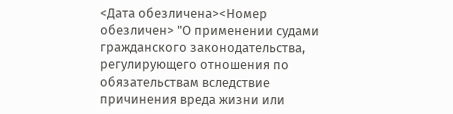<Дата обезличена><Номер обезличен> "О применении судами гражданского законодательства, регулирующего отношения по обязательствам вследствие причинения вреда жизни или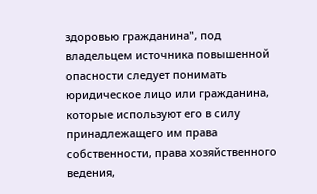здоровью гражданина", под владельцем источника повышенной опасности следует понимать юридическое лицо или гражданина, которые используют его в силу принадлежащего им права собственности, права хозяйственного ведения,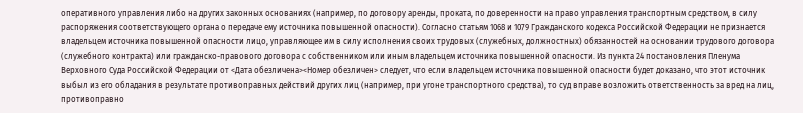оперативного управления либо на других законных основаниях (например, по договору аренды, проката, по доверенности на право управления транспортным средством, в силу распоряжения соответствующего органа о передаче ему источника повышенной опасности). Согласно статьям 1068 и 1079 Гражданского кодекса Российской Федерации не признается владельцем источника повышенной опасности лицо, управляющее им в силу исполнения своих трудовых (служебных, должностных) обязанностей на основании трудового договора (служебного контракта) или гражданско-правового договора с собственником или иным владельцем источника повышенной опасности. Из пункта 24 постановления Пленума Верховного Суда Российской Федерации от <Дата обезличена><Номер обезличен> следует, что если владельцем источника повышенной опасности будет доказано, что этот источник выбыл из его обладания в результате противоправных действий других лиц (например, при угоне транспортного средства), то суд вправе возложить ответственность за вред на лиц, противоправно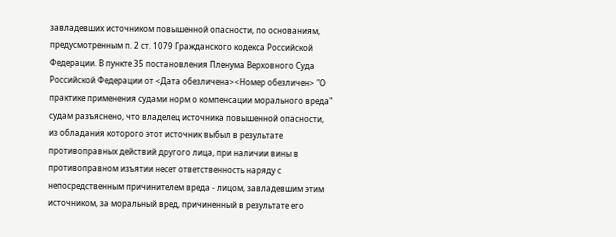завладевших источником повышенной опасности, по основаниям, предусмотренным п. 2 ст. 1079 Гражданского кодекса Российской Федерации. В пункте 35 постановления Пленума Верховного Суда Российской Федерации от <Дата обезличена><Номер обезличен> "О практике применения судами норм о компенсации морального вреда" судам разъяснено, что владелец источника повышенной опасности, из обладания которого этот источник выбыл в результате противоправных действий другого лица, при наличии вины в противоправном изъятии несет ответственность наряду с непосредственным причинителем вреда - лицом, завладевшим этим источником, за моральный вред, причиненный в результате его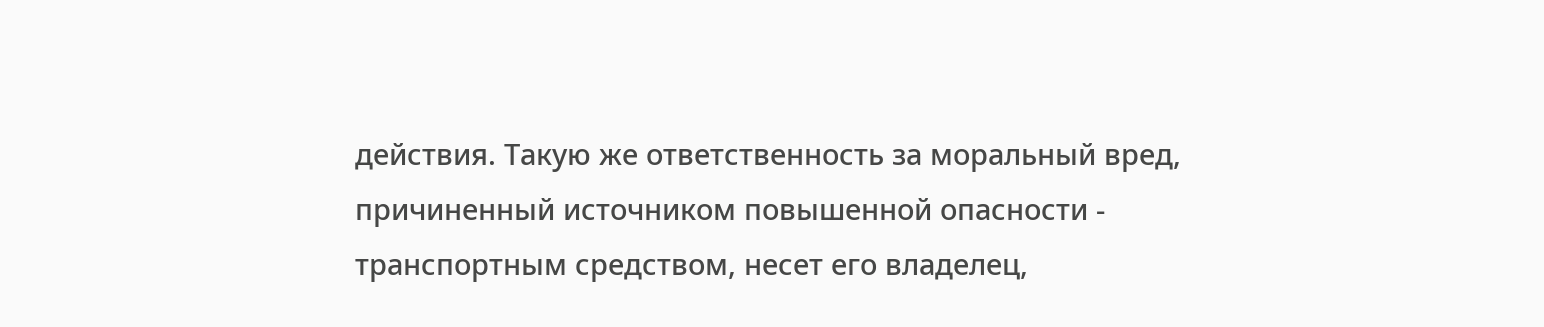действия. Такую же ответственность за моральный вред, причиненный источником повышенной опасности - транспортным средством, несет его владелец,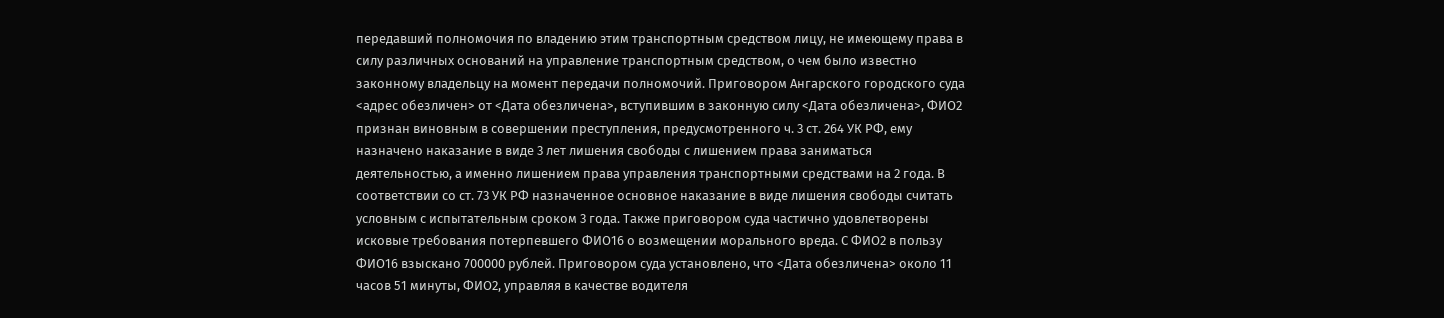передавший полномочия по владению этим транспортным средством лицу, не имеющему права в силу различных оснований на управление транспортным средством, о чем было известно законному владельцу на момент передачи полномочий. Приговором Ангарского городского суда <адрес обезличен> от <Дата обезличена>, вступившим в законную силу <Дата обезличена>, ФИО2 признан виновным в совершении преступления, предусмотренного ч. 3 ст. 264 УК РФ, ему назначено наказание в виде 3 лет лишения свободы с лишением права заниматься деятельностью, а именно лишением права управления транспортными средствами на 2 года. В соответствии со ст. 73 УК РФ назначенное основное наказание в виде лишения свободы считать условным с испытательным сроком 3 года. Также приговором суда частично удовлетворены исковые требования потерпевшего ФИО16 о возмещении морального вреда. С ФИО2 в пользу ФИО16 взыскано 700000 рублей. Приговором суда установлено, что <Дата обезличена> около 11 часов 51 минуты, ФИО2, управляя в качестве водителя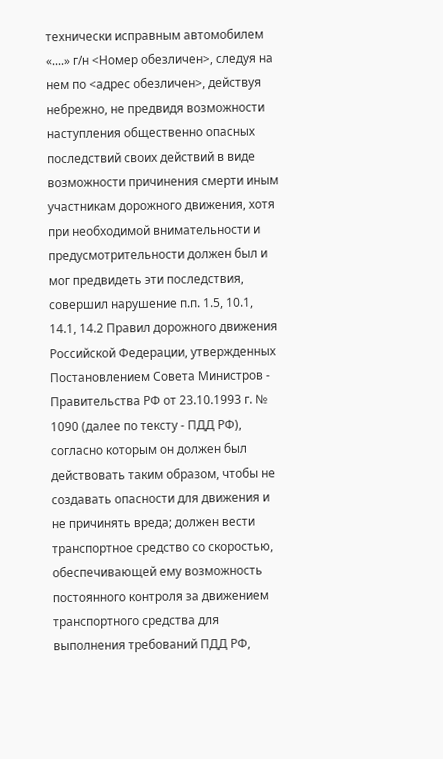технически исправным автомобилем «....» г/н <Номер обезличен>, следуя на нем по <адрес обезличен>, действуя небрежно, не предвидя возможности наступления общественно опасных последствий своих действий в виде возможности причинения смерти иным участникам дорожного движения, хотя при необходимой внимательности и предусмотрительности должен был и мог предвидеть эти последствия, совершил нарушение п.п. 1.5, 10.1, 14.1, 14.2 Правил дорожного движения Российской Федерации, утвержденных Постановлением Совета Министров - Правительства РФ от 23.10.1993 г. № 1090 (далее по тексту - ПДД РФ), согласно которым он должен был действовать таким образом, чтобы не создавать опасности для движения и не причинять вреда; должен вести транспортное средство со скоростью, обеспечивающей ему возможность постоянного контроля за движением транспортного средства для выполнения требований ПДД РФ,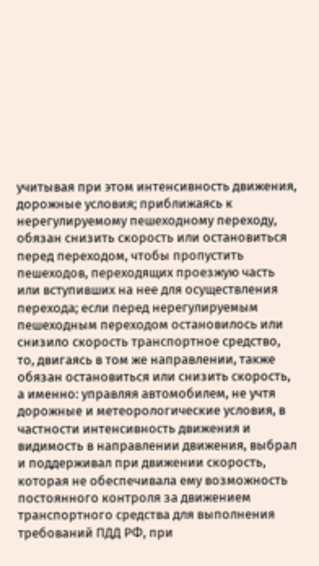учитывая при этом интенсивность движения, дорожные условия; приближаясь к нерегулируемому пешеходному переходу, обязан снизить скорость или остановиться перед переходом, чтобы пропустить пешеходов, переходящих проезжую часть или вступивших на нее для осуществления перехода; если перед нерегулируемым пешеходным переходом остановилось или снизило скорость транспортное средство, то, двигаясь в том же направлении, также обязан остановиться или снизить скорость, а именно: управляя автомобилем, не учтя дорожные и метеорологические условия, в частности интенсивность движения и видимость в направлении движения, выбрал и поддерживал при движении скорость, которая не обеспечивала ему возможность постоянного контроля за движением транспортного средства для выполнения требований ПДД РФ, при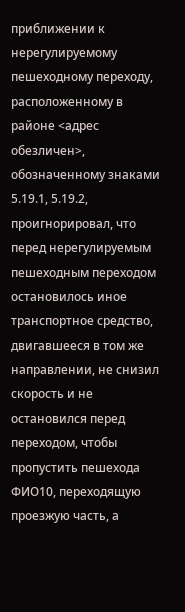приближении к нерегулируемому пешеходному переходу, расположенному в районе <адрес обезличен>, обозначенному знаками 5.19.1, 5.19.2, проигнорировал, что перед нерегулируемым пешеходным переходом остановилось иное транспортное средство, двигавшееся в том же направлении, не снизил скорость и не остановился перед переходом, чтобы пропустить пешехода ФИО10, переходящую проезжую часть, а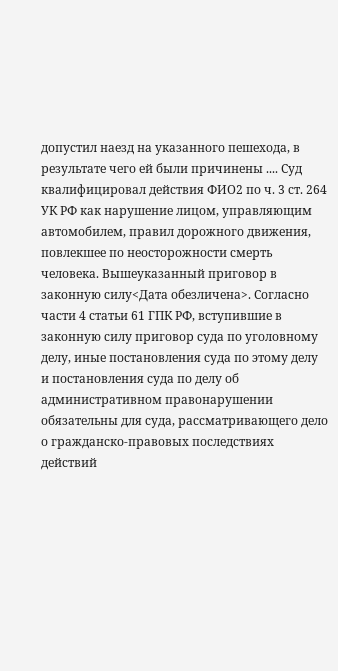допустил наезд на указанного пешехода, в результате чего ей были причинены .... Суд квалифицировал действия ФИО2 по ч. 3 ст. 264 УК РФ как нарушение лицом, управляющим автомобилем, правил дорожного движения, повлекшее по неосторожности смерть человека. Вышеуказанный приговор в законную силу<Дата обезличена>. Согласно части 4 статьи 61 ГПК РФ, вступившие в законную силу приговор суда по уголовному делу, иные постановления суда по этому делу и постановления суда по делу об административном правонарушении обязательны для суда, рассматривающего дело о гражданско-правовых последствиях действий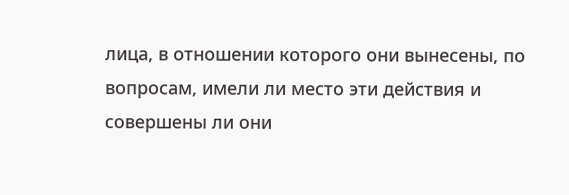лица, в отношении которого они вынесены, по вопросам, имели ли место эти действия и совершены ли они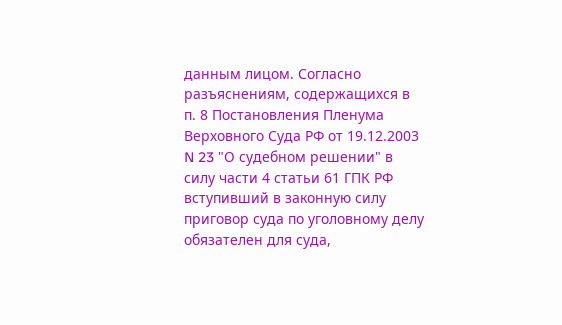данным лицом. Согласно разъяснениям, содержащихся в п. 8 Постановления Пленума Верховного Суда РФ от 19.12.2003 N 23 "О судебном решении" в силу части 4 статьи 61 ГПК РФ вступивший в законную силу приговор суда по уголовному делу обязателен для суда,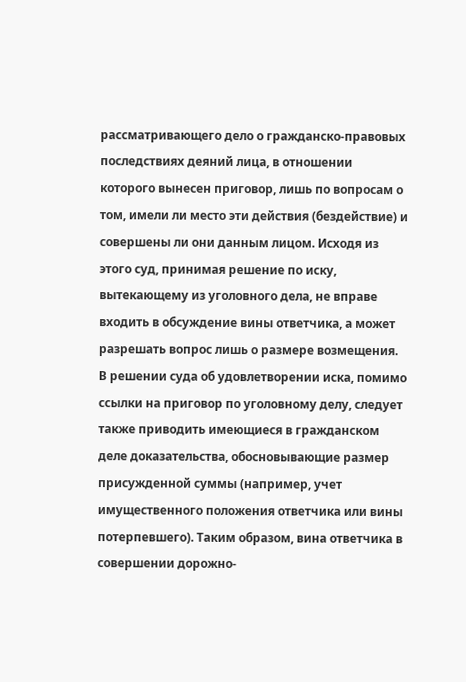рассматривающего дело о гражданско-правовых последствиях деяний лица, в отношении которого вынесен приговор, лишь по вопросам о том, имели ли место эти действия (бездействие) и совершены ли они данным лицом. Исходя из этого суд, принимая решение по иску, вытекающему из уголовного дела, не вправе входить в обсуждение вины ответчика, а может разрешать вопрос лишь о размере возмещения. В решении суда об удовлетворении иска, помимо ссылки на приговор по уголовному делу, следует также приводить имеющиеся в гражданском деле доказательства, обосновывающие размер присужденной суммы (например, учет имущественного положения ответчика или вины потерпевшего). Таким образом, вина ответчика в совершении дорожно-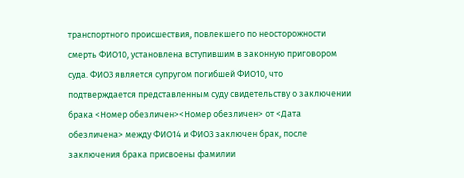транспортного происшествия, повлекшего по неосторожности смерть ФИО10, установлена вступившим в законную приговором суда. ФИО3 является супругом погибшей ФИО10, что подтверждается представленным суду свидетельству о заключении брака <Номер обезличен><Номер обезличен> от <Дата обезличена> между ФИО14 и ФИО3 заключен брак, после заключения брака присвоены фамилии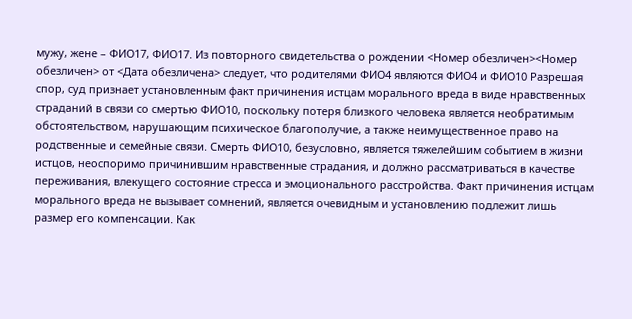мужу, жене – ФИО17, ФИО17. Из повторного свидетельства о рождении <Номер обезличен><Номер обезличен> от <Дата обезличена> следует, что родителями ФИО4 являются ФИО4 и ФИО10 Разрешая спор, суд признает установленным факт причинения истцам морального вреда в виде нравственных страданий в связи со смертью ФИО10, поскольку потеря близкого человека является необратимым обстоятельством, нарушающим психическое благополучие, а также неимущественное право на родственные и семейные связи. Смерть ФИО10, безусловно, является тяжелейшим событием в жизни истцов, неоспоримо причинившим нравственные страдания, и должно рассматриваться в качестве переживания, влекущего состояние стресса и эмоционального расстройства. Факт причинения истцам морального вреда не вызывает сомнений, является очевидным и установлению подлежит лишь размер его компенсации. Как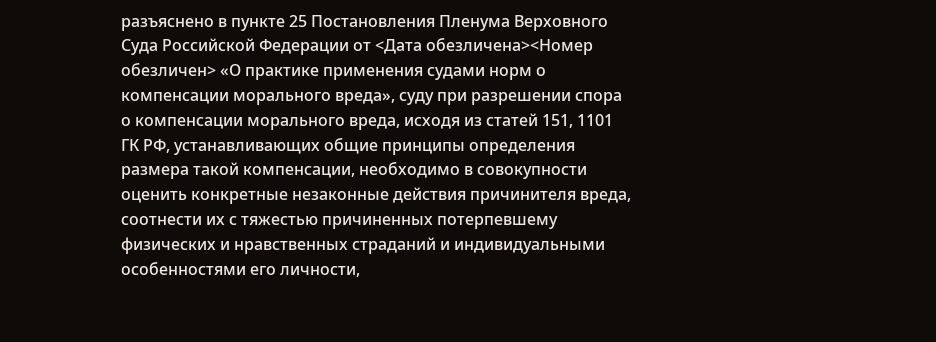разъяснено в пункте 25 Постановления Пленума Верховного Суда Российской Федерации от <Дата обезличена><Номер обезличен> «О практике применения судами норм о компенсации морального вреда», суду при разрешении спора о компенсации морального вреда, исходя из статей 151, 1101 ГК РФ, устанавливающих общие принципы определения размера такой компенсации, необходимо в совокупности оценить конкретные незаконные действия причинителя вреда, соотнести их с тяжестью причиненных потерпевшему физических и нравственных страданий и индивидуальными особенностями его личности,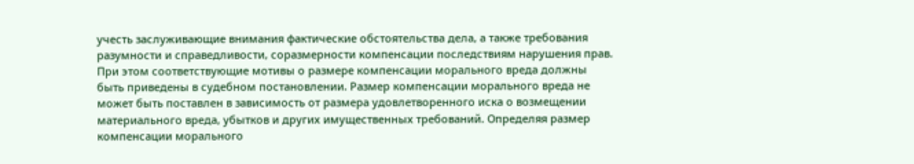учесть заслуживающие внимания фактические обстоятельства дела, а также требования разумности и справедливости, соразмерности компенсации последствиям нарушения прав. При этом соответствующие мотивы о размере компенсации морального вреда должны быть приведены в судебном постановлении. Размер компенсации морального вреда не может быть поставлен в зависимость от размера удовлетворенного иска о возмещении материального вреда, убытков и других имущественных требований. Определяя размер компенсации морального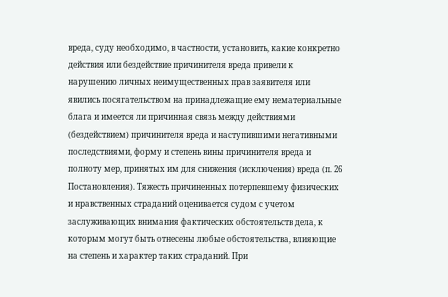вреда, суду необходимо, в частности, установить, какие конкретно действия или бездействие причинителя вреда привели к нарушению личных неимущественных прав заявителя или явились посягательством на принадлежащие ему нематериальные блага и имеется ли причинная связь между действиями (бездействием) причинителя вреда и наступившими негативными последствиями, форму и степень вины причинителя вреда и полноту мер, принятых им для снижения (исключения) вреда (п. 26 Постановления). Тяжесть причиненных потерпевшему физических и нравственных страданий оценивается судом с учетом заслуживающих внимания фактических обстоятельств дела, к которым могут быть отнесены любые обстоятельства, влияющие на степень и характер таких страданий. При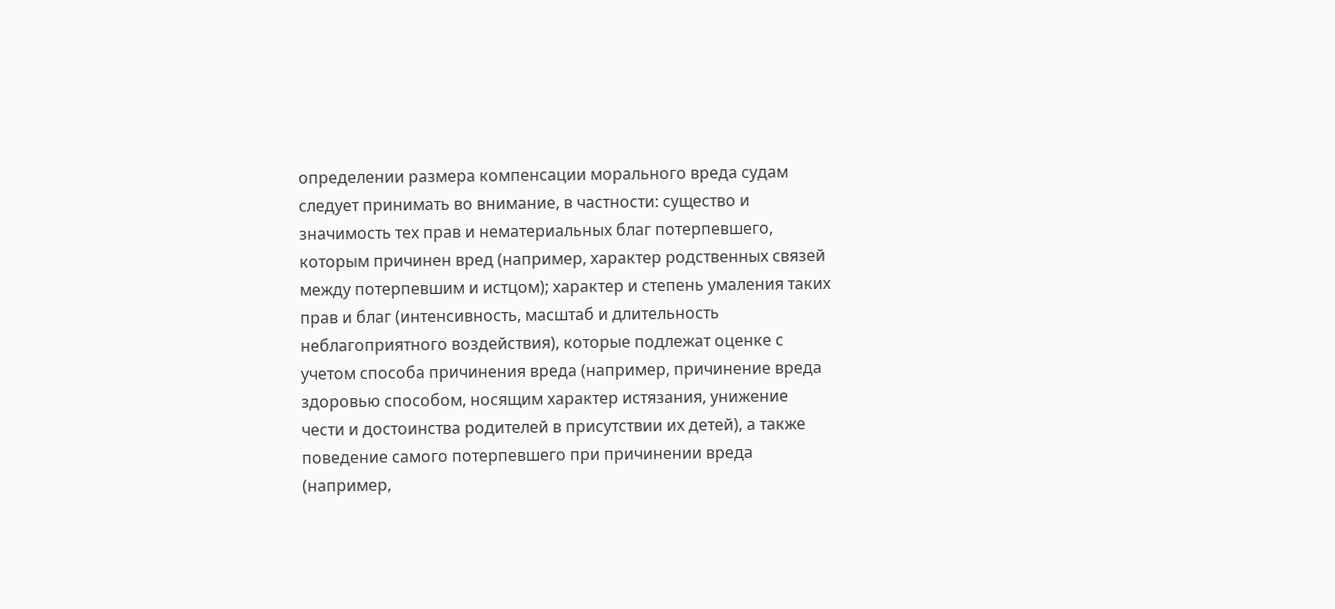определении размера компенсации морального вреда судам следует принимать во внимание, в частности: существо и значимость тех прав и нематериальных благ потерпевшего, которым причинен вред (например, характер родственных связей между потерпевшим и истцом); характер и степень умаления таких прав и благ (интенсивность, масштаб и длительность неблагоприятного воздействия), которые подлежат оценке с учетом способа причинения вреда (например, причинение вреда здоровью способом, носящим характер истязания, унижение чести и достоинства родителей в присутствии их детей), а также поведение самого потерпевшего при причинении вреда (например,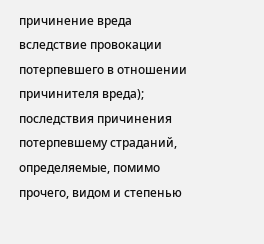причинение вреда вследствие провокации потерпевшего в отношении причинителя вреда); последствия причинения потерпевшему страданий, определяемые, помимо прочего, видом и степенью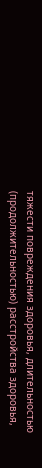тяжести повреждения здоровья, длительностью (продолжительностью) расстройства здоровья,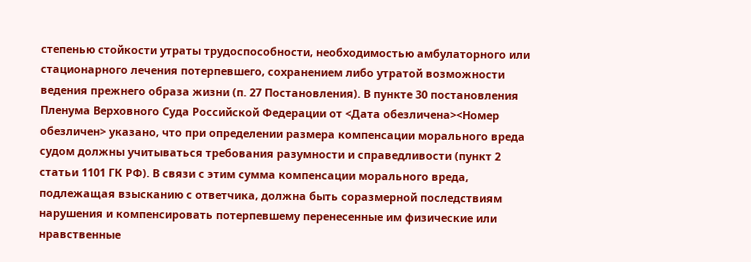степенью стойкости утраты трудоспособности, необходимостью амбулаторного или стационарного лечения потерпевшего, сохранением либо утратой возможности ведения прежнего образа жизни (п. 27 Постановления). В пункте 30 постановления Пленума Верховного Суда Российской Федерации от <Дата обезличена><Номер обезличен> указано, что при определении размера компенсации морального вреда судом должны учитываться требования разумности и справедливости (пункт 2 статьи 1101 ГК РФ). В связи с этим сумма компенсации морального вреда, подлежащая взысканию с ответчика, должна быть соразмерной последствиям нарушения и компенсировать потерпевшему перенесенные им физические или нравственные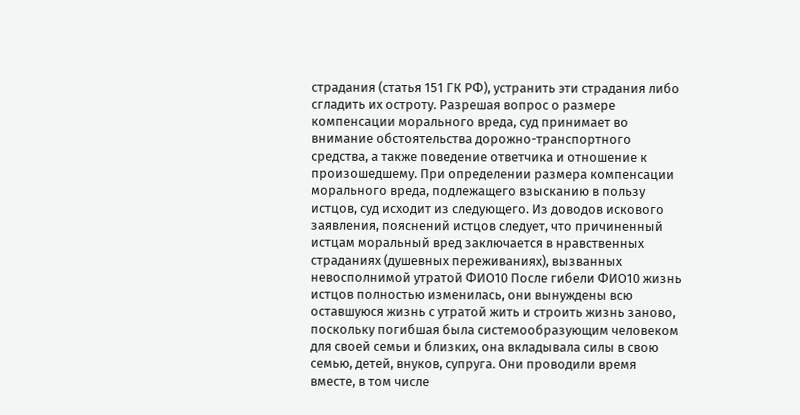страдания (статья 151 ГК РФ), устранить эти страдания либо сгладить их остроту. Разрешая вопрос о размере компенсации морального вреда, суд принимает во внимание обстоятельства дорожно-транспортного средства, а также поведение ответчика и отношение к произошедшему. При определении размера компенсации морального вреда, подлежащего взысканию в пользу истцов, суд исходит из следующего. Из доводов искового заявления, пояснений истцов следует, что причиненный истцам моральный вред заключается в нравственных страданиях (душевных переживаниях), вызванных невосполнимой утратой ФИО10 После гибели ФИО10 жизнь истцов полностью изменилась, они вынуждены всю оставшуюся жизнь с утратой жить и строить жизнь заново, поскольку погибшая была системообразующим человеком для своей семьи и близких, она вкладывала силы в свою семью, детей, внуков, супруга. Они проводили время вместе, в том числе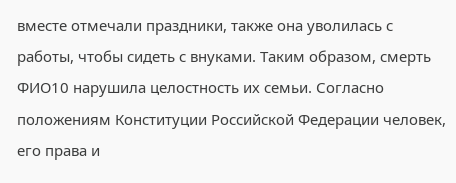вместе отмечали праздники, также она уволилась с работы, чтобы сидеть с внуками. Таким образом, смерть ФИО10 нарушила целостность их семьи. Согласно положениям Конституции Российской Федерации человек, его права и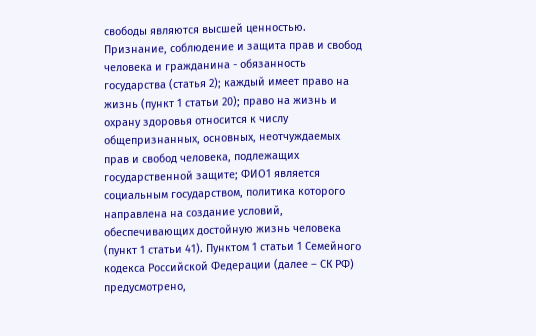свободы являются высшей ценностью. Признание, соблюдение и защита прав и свобод человека и гражданина - обязанность государства (статья 2); каждый имеет право на жизнь (пункт 1 статьи 20); право на жизнь и охрану здоровья относится к числу общепризнанных, основных, неотчуждаемых прав и свобод человека, подлежащих государственной защите; ФИО1 является социальным государством, политика которого направлена на создание условий, обеспечивающих достойную жизнь человека (пункт 1 статьи 41). Пунктом 1 статьи 1 Семейного кодекса Российской Федерации (далее – СК РФ) предусмотрено,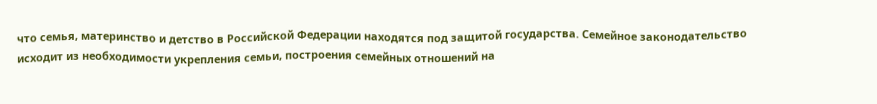что семья, материнство и детство в Российской Федерации находятся под защитой государства. Семейное законодательство исходит из необходимости укрепления семьи, построения семейных отношений на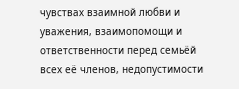чувствах взаимной любви и уважения, взаимопомощи и ответственности перед семьёй всех её членов, недопустимости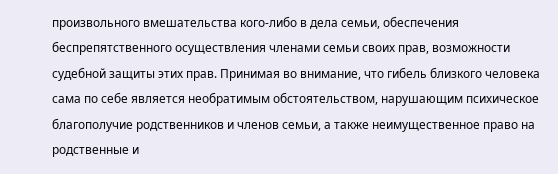произвольного вмешательства кого-либо в дела семьи, обеспечения беспрепятственного осуществления членами семьи своих прав, возможности судебной защиты этих прав. Принимая во внимание, что гибель близкого человека сама по себе является необратимым обстоятельством, нарушающим психическое благополучие родственников и членов семьи, а также неимущественное право на родственные и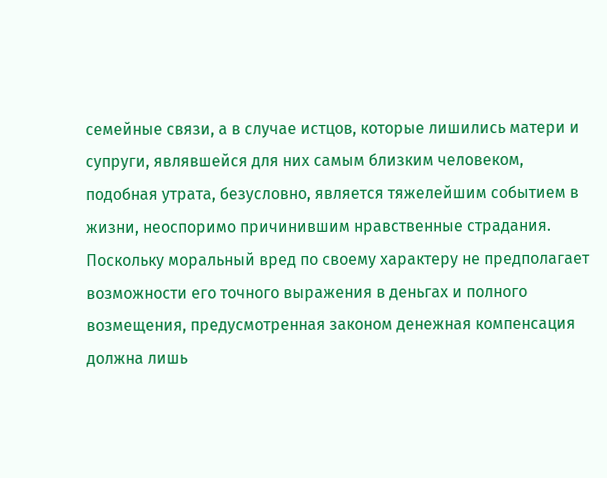семейные связи, а в случае истцов, которые лишились матери и супруги, являвшейся для них самым близким человеком, подобная утрата, безусловно, является тяжелейшим событием в жизни, неоспоримо причинившим нравственные страдания. Поскольку моральный вред по своему характеру не предполагает возможности его точного выражения в деньгах и полного возмещения, предусмотренная законом денежная компенсация должна лишь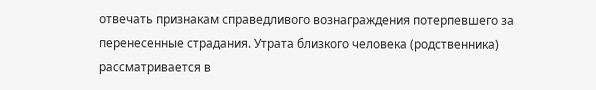отвечать признакам справедливого вознаграждения потерпевшего за перенесенные страдания. Утрата близкого человека (родственника) рассматривается в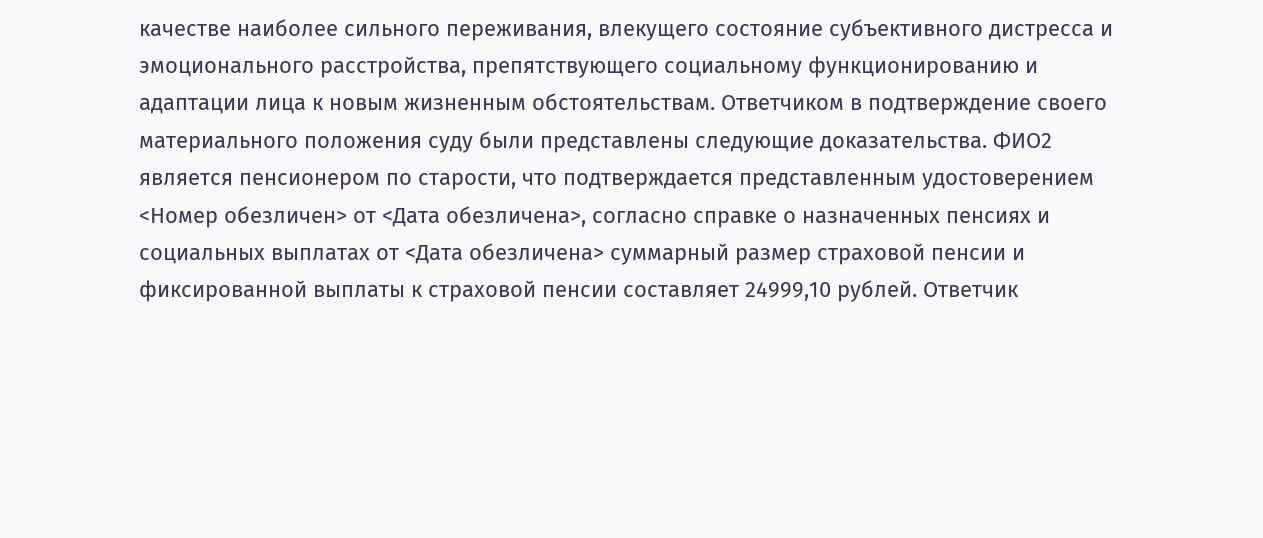качестве наиболее сильного переживания, влекущего состояние субъективного дистресса и эмоционального расстройства, препятствующего социальному функционированию и адаптации лица к новым жизненным обстоятельствам. Ответчиком в подтверждение своего материального положения суду были представлены следующие доказательства. ФИО2 является пенсионером по старости, что подтверждается представленным удостоверением <Номер обезличен> от <Дата обезличена>, согласно справке о назначенных пенсиях и социальных выплатах от <Дата обезличена> суммарный размер страховой пенсии и фиксированной выплаты к страховой пенсии составляет 24999,10 рублей. Ответчик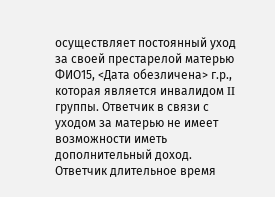осуществляет постоянный уход за своей престарелой матерью ФИО15, <Дата обезличена> г.р., которая является инвалидом II группы. Ответчик в связи с уходом за матерью не имеет возможности иметь дополнительный доход. Ответчик длительное время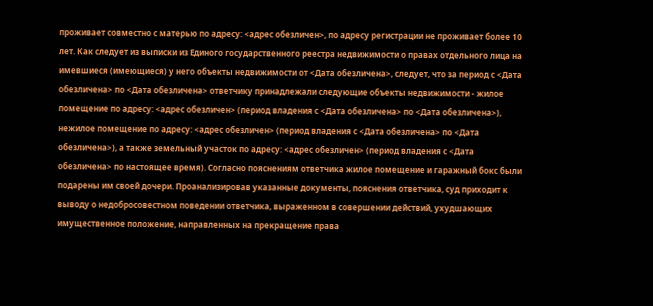проживает совместно с матерью по адресу: <адрес обезличен>, по адресу регистрации не проживает более 10 лет. Как следует из выписки из Единого государственного реестра недвижимости о правах отдельного лица на имевшиеся (имеющиеся) у него объекты недвижимости от <Дата обезличена>, следует, что за период с <Дата обезличена> по <Дата обезличена> ответчику принадлежали следующие объекты недвижимости - жилое помещение по адресу: <адрес обезличен> (период владения с <Дата обезличена> по <Дата обезличена>), нежилое помещение по адресу: <адрес обезличен> (период владения с <Дата обезличена> по <Дата обезличена>), а также земельный участок по адресу: <адрес обезличен> (период владения с <Дата обезличена> по настоящее время). Согласно пояснениям ответчика жилое помещение и гаражный бокс были подарены им своей дочери. Проанализировав указанные документы, пояснения ответчика, суд приходит к выводу о недобросовестном поведении ответчика, выраженном в совершении действий, ухудшающих имущественное положение, направленных на прекращение права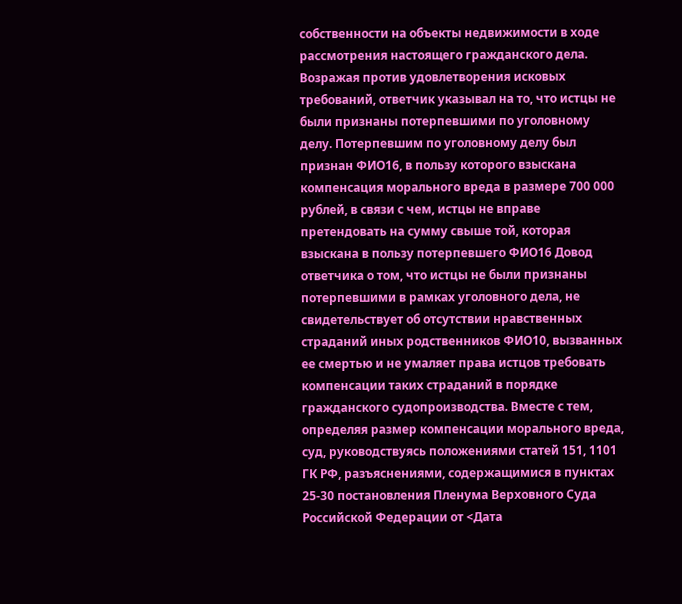собственности на объекты недвижимости в ходе рассмотрения настоящего гражданского дела. Возражая против удовлетворения исковых требований, ответчик указывал на то, что истцы не были признаны потерпевшими по уголовному делу. Потерпевшим по уголовному делу был признан ФИО16, в пользу которого взыскана компенсация морального вреда в размере 700 000 рублей, в связи с чем, истцы не вправе претендовать на сумму свыше той, которая взыскана в пользу потерпевшего ФИО16 Довод ответчика о том, что истцы не были признаны потерпевшими в рамках уголовного дела, не свидетельствует об отсутствии нравственных страданий иных родственников ФИО10, вызванных ее смертью и не умаляет права истцов требовать компенсации таких страданий в порядке гражданского судопроизводства. Вместе с тем, определяя размер компенсации морального вреда, суд, руководствуясь положениями статей 151, 1101 ГК РФ, разъяснениями, содержащимися в пунктах 25-30 постановления Пленума Верховного Суда Российской Федерации от <Дата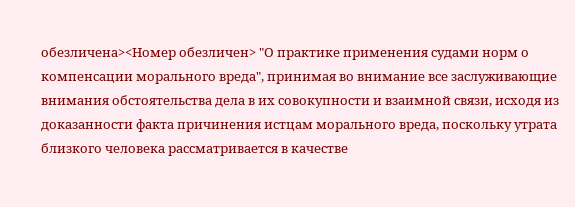обезличена><Номер обезличен> "О практике применения судами норм о компенсации морального вреда", принимая во внимание все заслуживающие внимания обстоятельства дела в их совокупности и взаимной связи, исходя из доказанности факта причинения истцам морального вреда, поскольку утрата близкого человека рассматривается в качестве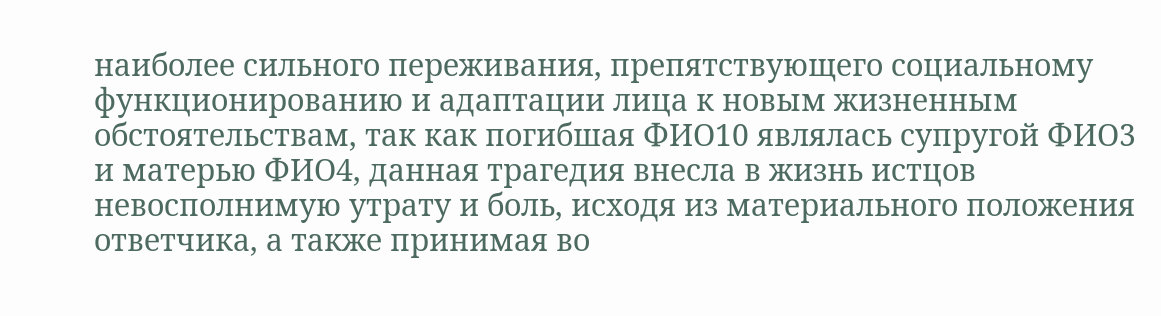наиболее сильного переживания, препятствующего социальному функционированию и адаптации лица к новым жизненным обстоятельствам, так как погибшая ФИО10 являлась супругой ФИО3 и матерью ФИО4, данная трагедия внесла в жизнь истцов невосполнимую утрату и боль, исходя из материального положения ответчика, а также принимая во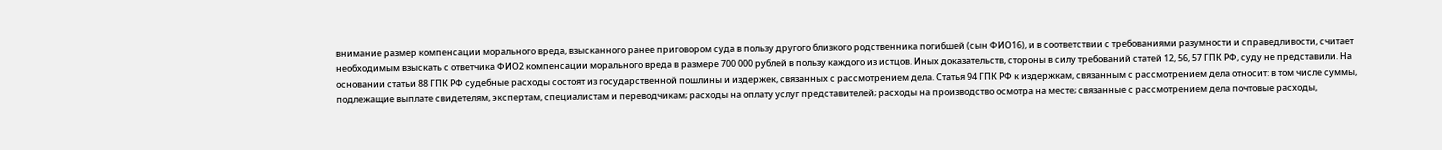внимание размер компенсации морального вреда, взысканного ранее приговором суда в пользу другого близкого родственника погибшей (сын ФИО16), и в соответствии с требованиями разумности и справедливости, считает необходимым взыскать с ответчика ФИО2 компенсации морального вреда в размере 700 000 рублей в пользу каждого из истцов. Иных доказательств, стороны в силу требований статей 12, 56, 57 ГПК РФ, суду не представили. На основании статьи 88 ГПК РФ судебные расходы состоят из государственной пошлины и издержек, связанных с рассмотрением дела. Статья 94 ГПК РФ к издержкам, связанным с рассмотрением дела относит: в том числе суммы, подлежащие выплате свидетелям, экспертам, специалистам и переводчикам; расходы на оплату услуг представителей; расходы на производство осмотра на месте; связанные с рассмотрением дела почтовые расходы,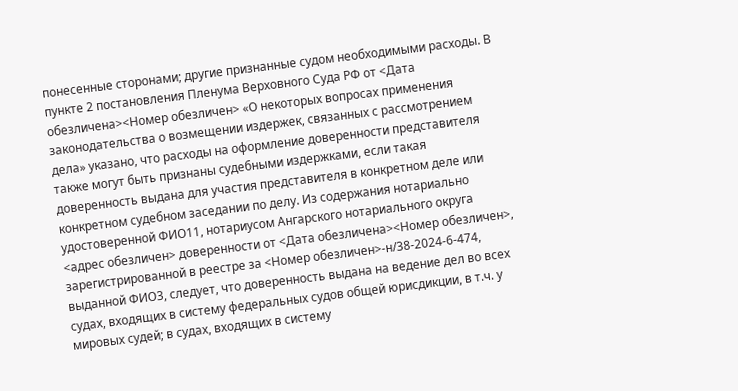понесенные сторонами; другие признанные судом необходимыми расходы. В пункте 2 постановления Пленума Верховного Суда РФ от <Дата обезличена><Номер обезличен> «О некоторых вопросах применения законодательства о возмещении издержек, связанных с рассмотрением дела» указано, что расходы на оформление доверенности представителя также могут быть признаны судебными издержками, если такая доверенность выдана для участия представителя в конкретном деле или конкретном судебном заседании по делу. Из содержания нотариально удостоверенной ФИО11, нотариусом Ангарского нотариального округа <адрес обезличен> доверенности от <Дата обезличена><Номер обезличен>, зарегистрированной в реестре за <Номер обезличен>-н/38-2024-6-474, выданной ФИО3, следует, что доверенность выдана на ведение дел во всех судах, входящих в систему федеральных судов общей юрисдикции, в т.ч. у мировых судей; в судах, входящих в систему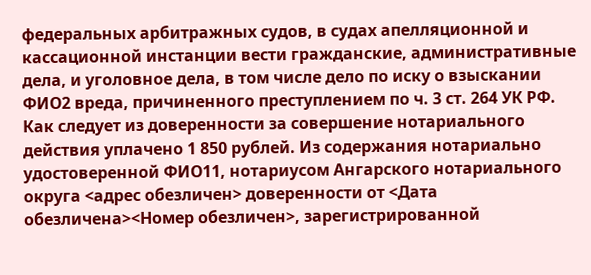федеральных арбитражных судов, в судах апелляционной и кассационной инстанции вести гражданские, административные дела, и уголовное дела, в том числе дело по иску о взыскании ФИО2 вреда, причиненного преступлением по ч. 3 ст. 264 УК РФ. Как следует из доверенности за совершение нотариального действия уплачено 1 850 рублей. Из содержания нотариально удостоверенной ФИО11, нотариусом Ангарского нотариального округа <адрес обезличен> доверенности от <Дата обезличена><Номер обезличен>, зарегистрированной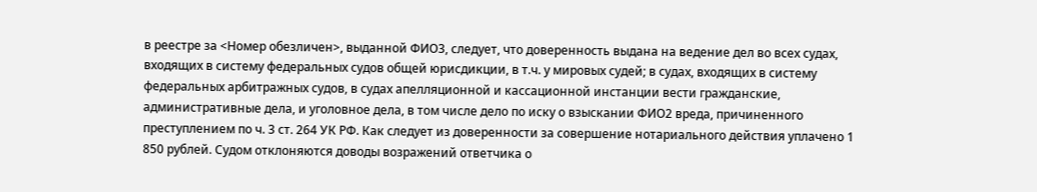в реестре за <Номер обезличен>, выданной ФИО3, следует, что доверенность выдана на ведение дел во всех судах, входящих в систему федеральных судов общей юрисдикции, в т.ч. у мировых судей; в судах, входящих в систему федеральных арбитражных судов, в судах апелляционной и кассационной инстанции вести гражданские, административные дела, и уголовное дела, в том числе дело по иску о взыскании ФИО2 вреда, причиненного преступлением по ч. 3 ст. 264 УК РФ. Как следует из доверенности за совершение нотариального действия уплачено 1 850 рублей. Судом отклоняются доводы возражений ответчика о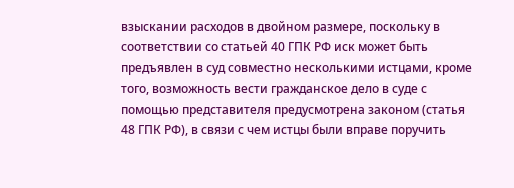взыскании расходов в двойном размере, поскольку в соответствии со статьей 40 ГПК РФ иск может быть предъявлен в суд совместно несколькими истцами, кроме того, возможность вести гражданское дело в суде с помощью представителя предусмотрена законом (статья 48 ГПК РФ), в связи с чем истцы были вправе поручить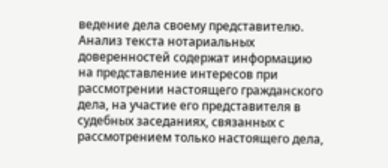ведение дела своему представителю. Анализ текста нотариальных доверенностей содержат информацию на представление интересов при рассмотрении настоящего гражданского дела, на участие его представителя в судебных заседаниях, связанных с рассмотрением только настоящего дела,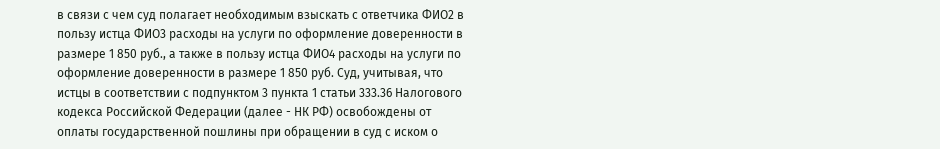в связи с чем суд полагает необходимым взыскать с ответчика ФИО2 в пользу истца ФИО3 расходы на услуги по оформление доверенности в размере 1 850 руб., а также в пользу истца ФИО4 расходы на услуги по оформление доверенности в размере 1 850 руб. Суд, учитывая, что истцы в соответствии с подпунктом 3 пункта 1 статьи 333.36 Налогового кодекса Российской Федерации (далее - НК РФ) освобождены от оплаты государственной пошлины при обращении в суд с иском о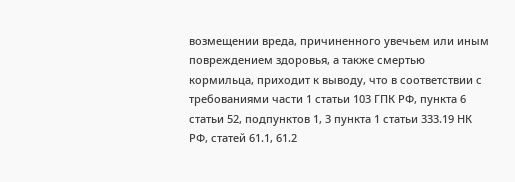возмещении вреда, причиненного увечьем или иным повреждением здоровья, а также смертью кормильца, приходит к выводу, что в соответствии с требованиями части 1 статьи 103 ГПК РФ, пункта 6 статьи 52, подпунктов 1, 3 пункта 1 статьи 333.19 НК РФ, статей 61.1, 61.2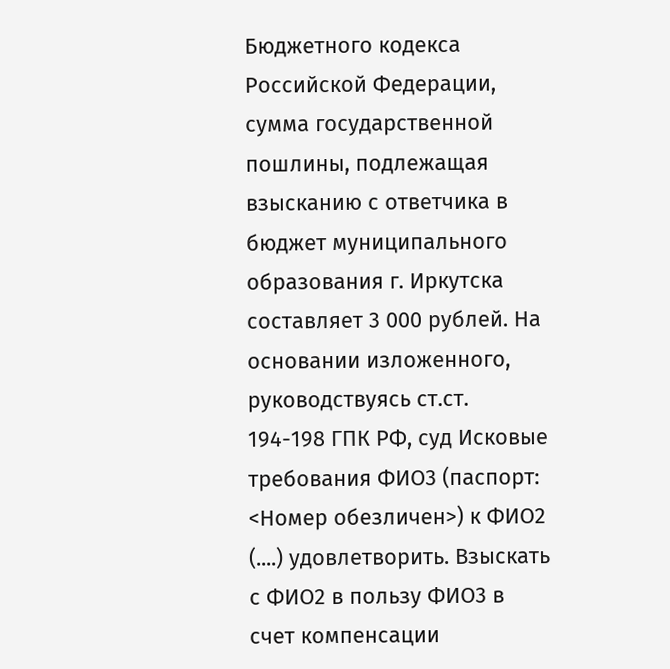Бюджетного кодекса Российской Федерации, сумма государственной пошлины, подлежащая взысканию с ответчика в бюджет муниципального образования г. Иркутска составляет 3 000 рублей. На основании изложенного, руководствуясь ст.ст. 194-198 ГПК РФ, суд Исковые требования ФИО3 (паспорт: <Номер обезличен>) к ФИО2 (....) удовлетворить. Взыскать с ФИО2 в пользу ФИО3 в счет компенсации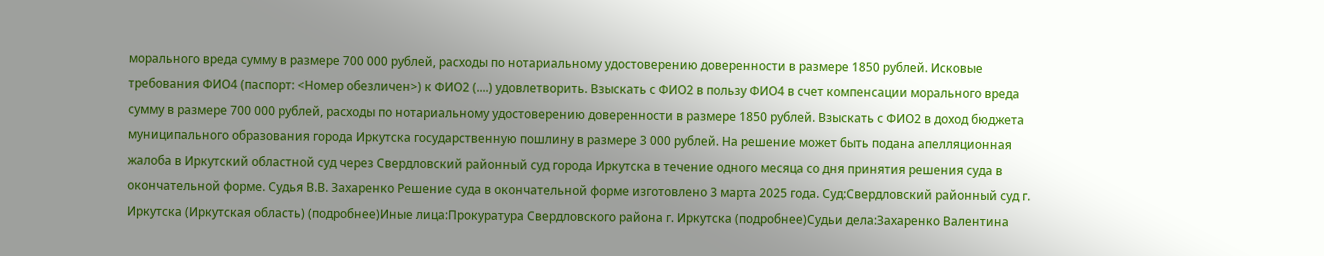морального вреда сумму в размере 700 000 рублей, расходы по нотариальному удостоверению доверенности в размере 1850 рублей. Исковые требования ФИО4 (паспорт: <Номер обезличен>) к ФИО2 (....) удовлетворить. Взыскать с ФИО2 в пользу ФИО4 в счет компенсации морального вреда сумму в размере 700 000 рублей, расходы по нотариальному удостоверению доверенности в размере 1850 рублей. Взыскать с ФИО2 в доход бюджета муниципального образования города Иркутска государственную пошлину в размере 3 000 рублей. На решение может быть подана апелляционная жалоба в Иркутский областной суд через Свердловский районный суд города Иркутска в течение одного месяца со дня принятия решения суда в окончательной форме. Судья В.В. Захаренко Решение суда в окончательной форме изготовлено 3 марта 2025 года. Суд:Свердловский районный суд г. Иркутска (Иркутская область) (подробнее)Иные лица:Прокуратура Свердловского района г. Иркутска (подробнее)Судьи дела:Захаренко Валентина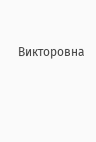Викторовна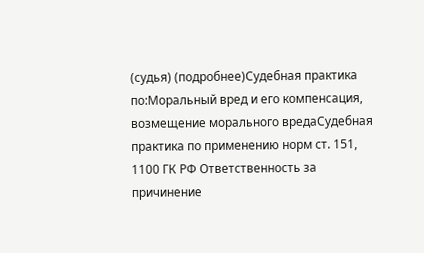(судья) (подробнее)Судебная практика по:Моральный вред и его компенсация, возмещение морального вредаСудебная практика по применению норм ст. 151, 1100 ГК РФ Ответственность за причинение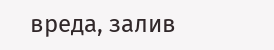вреда, залив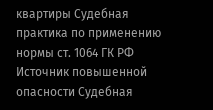квартиры Судебная практика по применению нормы ст. 1064 ГК РФ Источник повышенной опасности Судебная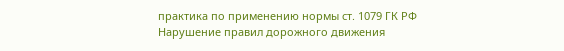практика по применению нормы ст. 1079 ГК РФ Нарушение правил дорожного движения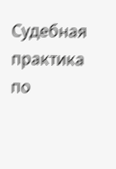Судебная практика по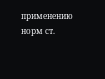применению норм ст.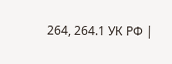264, 264.1 УК РФ |